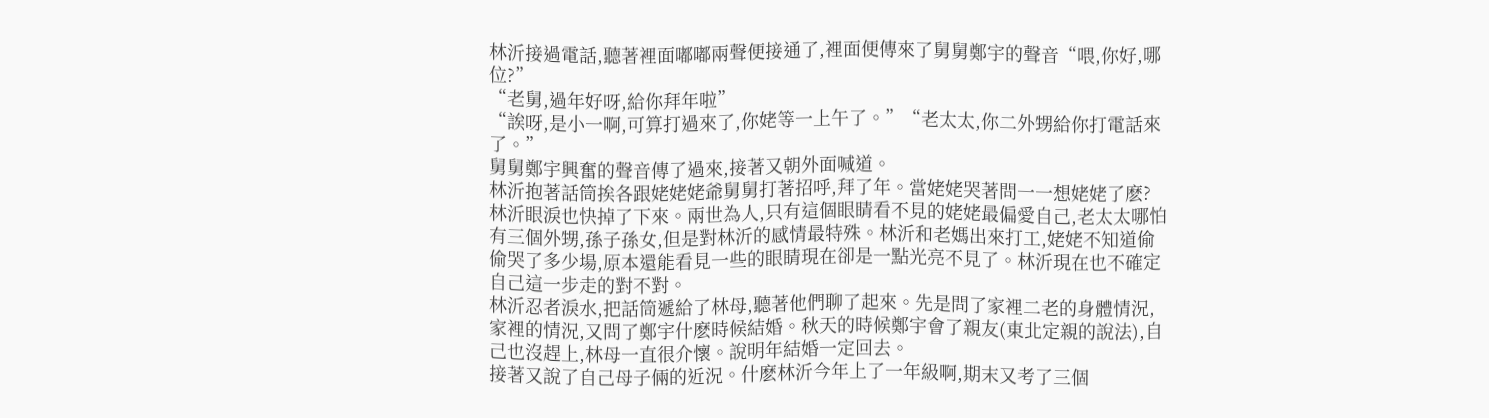林沂接過電話,聽著裡面嘟嘟兩聲便接通了,裡面便傳來了舅舅鄭宇的聲音“喂,你好,哪位?”
“老舅,過年好呀,給你拜年啦”
“誒呀,是小一啊,可算打過來了,你姥等一上午了。”“老太太,你二外甥給你打電話來了。”
舅舅鄭宇興奮的聲音傳了過來,接著又朝外面喊道。
林沂抱著話筒挨各跟姥姥姥爺舅舅打著招呼,拜了年。當姥姥哭著問一一想姥姥了麽?林沂眼淚也快掉了下來。兩世為人,只有這個眼睛看不見的姥姥最偏愛自己,老太太哪怕有三個外甥,孫子孫女,但是對林沂的感情最特殊。林沂和老媽出來打工,姥姥不知道偷偷哭了多少場,原本還能看見一些的眼睛現在卻是一點光亮不見了。林沂現在也不確定自己這一步走的對不對。
林沂忍者淚水,把話筒遞給了林母,聽著他們聊了起來。先是問了家裡二老的身體情況,家裡的情況,又問了鄭宇什麽時候結婚。秋天的時候鄭宇會了親友(東北定親的說法),自己也沒趕上,林母一直很介懷。說明年結婚一定回去。
接著又說了自己母子倆的近況。什麽林沂今年上了一年級啊,期末又考了三個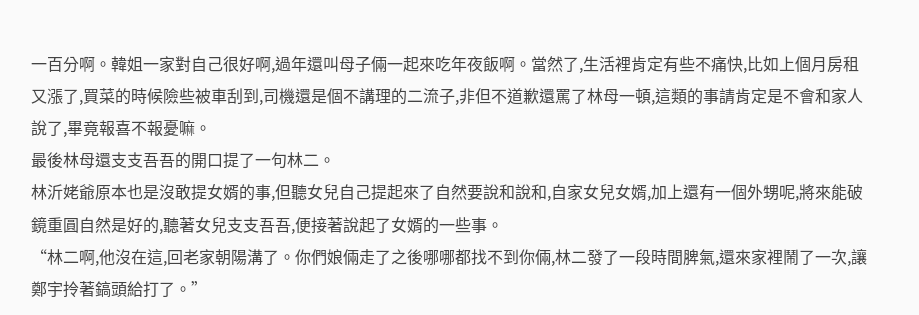一百分啊。韓姐一家對自己很好啊,過年還叫母子倆一起來吃年夜飯啊。當然了,生活裡肯定有些不痛快,比如上個月房租又漲了,買菜的時候險些被車刮到,司機還是個不講理的二流子,非但不道歉還罵了林母一頓,這類的事請肯定是不會和家人說了,畢竟報喜不報憂嘛。
最後林母還支支吾吾的開口提了一句林二。
林沂姥爺原本也是沒敢提女婿的事,但聽女兒自己提起來了自然要說和說和,自家女兒女婿,加上還有一個外甥呢,將來能破鏡重圓自然是好的,聽著女兒支支吾吾,便接著說起了女婿的一些事。
“林二啊,他沒在這,回老家朝陽溝了。你們娘倆走了之後哪哪都找不到你倆,林二發了一段時間脾氣,還來家裡鬧了一次,讓鄭宇拎著鎬頭給打了。”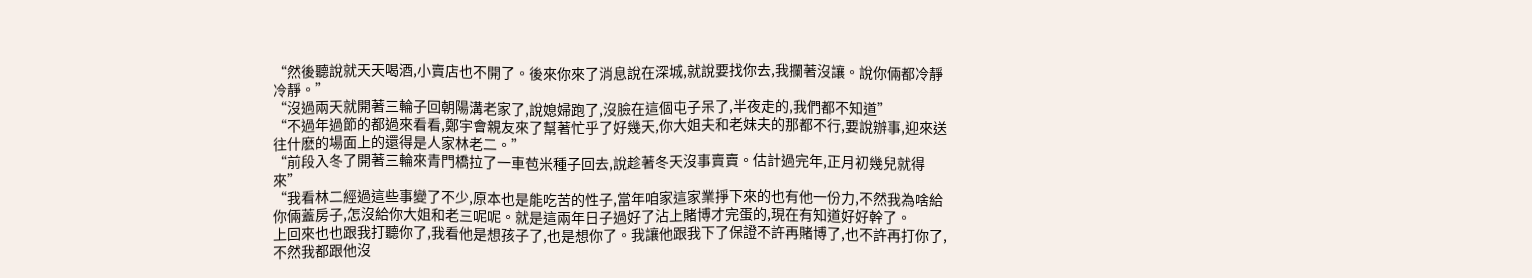“然後聽說就天天喝酒,小賣店也不開了。後來你來了消息說在深城,就說要找你去,我攔著沒讓。說你倆都冷靜冷靜。”
“沒過兩天就開著三輪子回朝陽溝老家了,說媳婦跑了,沒臉在這個屯子呆了,半夜走的,我們都不知道”
“不過年過節的都過來看看,鄭宇會親友來了幫著忙乎了好幾天,你大姐夫和老妹夫的那都不行,要說辦事,迎來送往什麽的場面上的還得是人家林老二。”
“前段入冬了開著三輪來青門橋拉了一車苞米種子回去,說趁著冬天沒事賣賣。估計過完年,正月初幾兒就得來”
“我看林二經過這些事變了不少,原本也是能吃苦的性子,當年咱家這家業掙下來的也有他一份力,不然我為啥給你倆蓋房子,怎沒給你大姐和老三呢呢。就是這兩年日子過好了沾上賭博才完蛋的,現在有知道好好幹了。
上回來也也跟我打聽你了,我看他是想孩子了,也是想你了。我讓他跟我下了保證不許再賭博了,也不許再打你了,不然我都跟他沒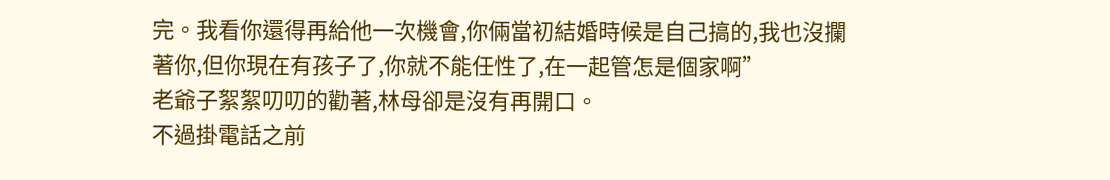完。我看你還得再給他一次機會,你倆當初結婚時候是自己搞的,我也沒攔著你,但你現在有孩子了,你就不能任性了,在一起管怎是個家啊”
老爺子絮絮叨叨的勸著,林母卻是沒有再開口。
不過掛電話之前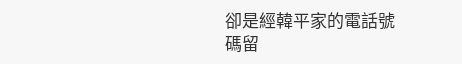卻是經韓平家的電話號碼留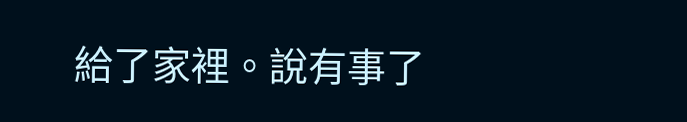給了家裡。說有事了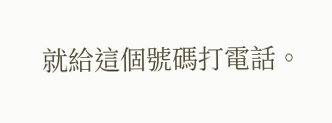就給這個號碼打電話。